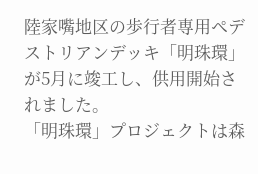陸家嘴地区の歩行者専用ペデストリアンデッキ「明珠環」が5月に竣工し、供用開始されました。
「明珠環」プロジェクトは森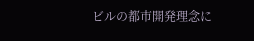ビルの都市開発理念に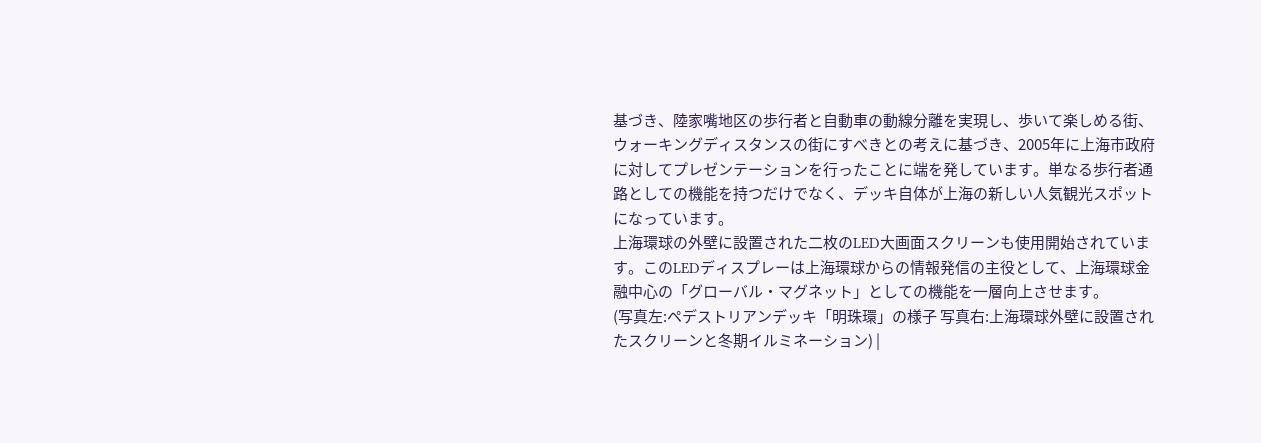基づき、陸家嘴地区の歩行者と自動車の動線分離を実現し、歩いて楽しめる街、ウォーキングディスタンスの街にすべきとの考えに基づき、2005年に上海市政府に対してプレゼンテーションを行ったことに端を発しています。単なる歩行者通路としての機能を持つだけでなく、デッキ自体が上海の新しい人気観光スポットになっています。
上海環球の外壁に設置された二枚のLED大画面スクリーンも使用開始されています。このLEDディスプレーは上海環球からの情報発信の主役として、上海環球金融中心の「グローバル・マグネット」としての機能を一層向上させます。
(写真左:ペデストリアンデッキ「明珠環」の様子 写真右:上海環球外壁に設置されたスクリーンと冬期イルミネーション) |